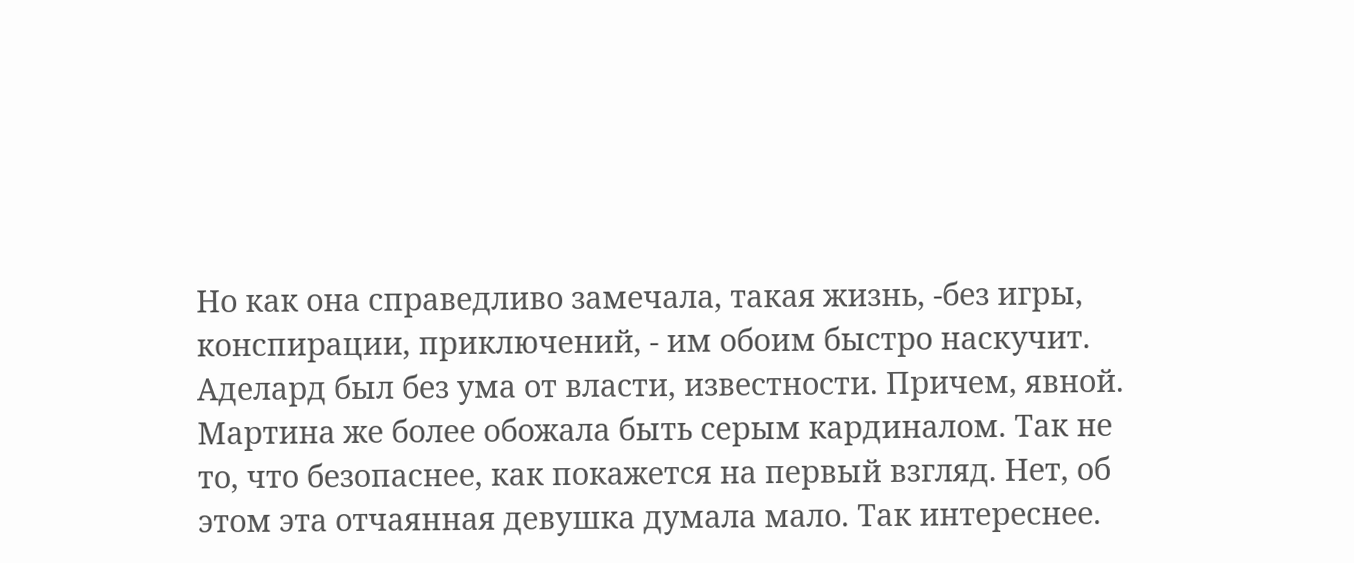Но как она справедливо замечала, такая жизнь, -без игры, конспирации, приключений, - им обоим быстро наскучит. Аделард был без ума от власти, известности. Причем, явной. Мартина же более обожала быть серым кардиналом. Так не то, что безопаснее, как покажется на первый взгляд. Нет, об этом эта отчаянная девушка думала мало. Так интереснее.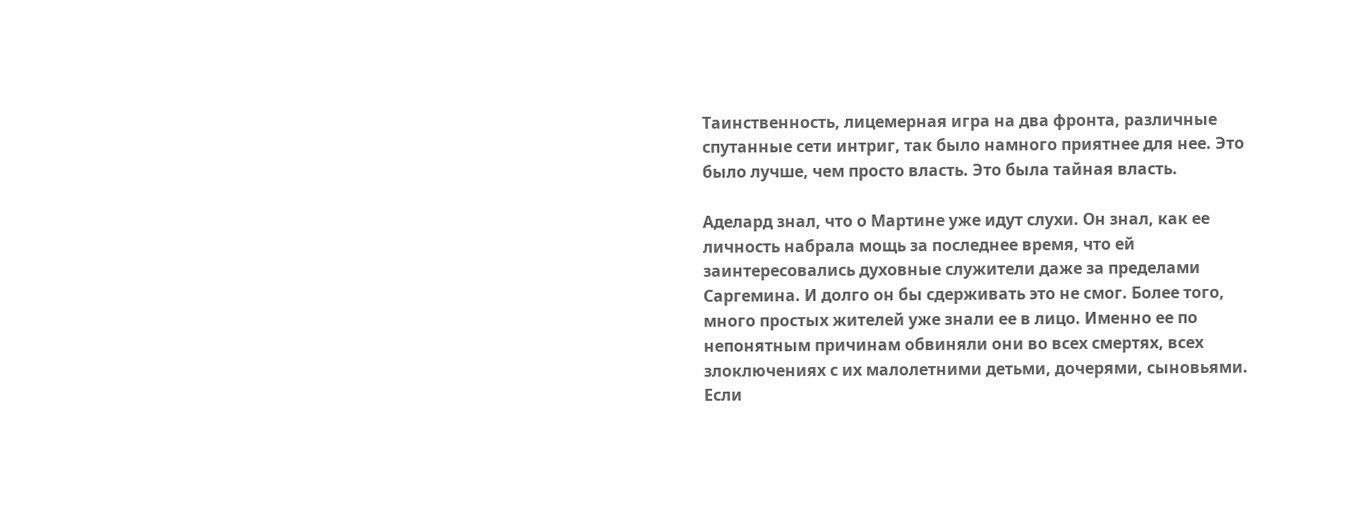Таинственность, лицемерная игра на два фронта, различные спутанные сети интриг, так было намного приятнее для нее. Это было лучше, чем просто власть. Это была тайная власть.

Аделард знал, что о Мартине уже идут слухи. Он знал, как ее личность набрала мощь за последнее время, что ей заинтересовались духовные служители даже за пределами Саргемина. И долго он бы сдерживать это не смог. Более того, много простых жителей уже знали ее в лицо. Именно ее по непонятным причинам обвиняли они во всех смертях, всех злоключениях с их малолетними детьми, дочерями, сыновьями. Если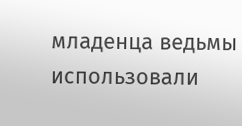младенца ведьмы использовали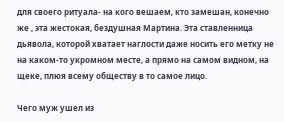для своего ритуала- на кого вешаем, кто замешан, конечно же , эта жестокая, бездушная Мартина. Эта ставленница дьявола, которой хватает наглости даже носить его метку не на каком-то укромном месте, а прямо на самом видном, на щеке, плюя всему обществу в то самое лицо.

Чего муж ушел из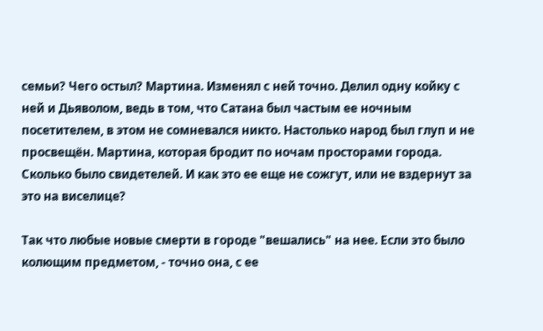семьи? Чего остыл? Мартина. Изменял с ней точно. Делил одну койку с ней и Дьяволом, ведь в том, что Сатана был частым ее ночным посетителем, в этом не сомневался никто. Настолько народ был глуп и не просвещён. Мартина, которая бродит по ночам просторами города. Сколько было свидетелей. И как это ее еще не сожгут, или не вздернут за это на виселице?

Так что любые новые смерти в городе "вешались" на нее. Если это было колющим предметом, - точно она, с ее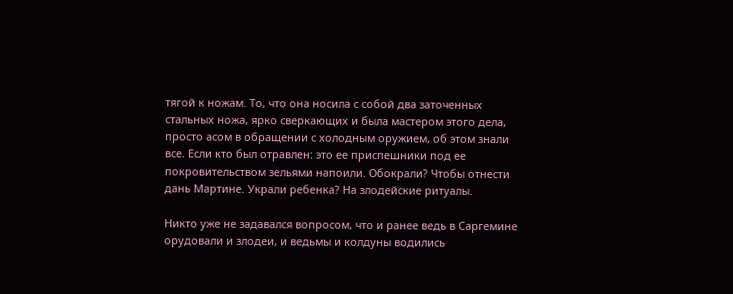тягой к ножам. То, что она носила с собой два заточенных стальных ножа, ярко сверкающих и была мастером этого дела, просто асом в обращении с холодным оружием, об этом знали все. Если кто был отравлен: это ее приспешники под ее покровительством зельями напоили. Обокрали? Чтобы отнести дань Мартине. Украли ребенка? На злодейские ритуалы.

Никто уже не задавался вопросом, что и ранее ведь в Саргемине орудовали и злодеи, и ведьмы и колдуны водились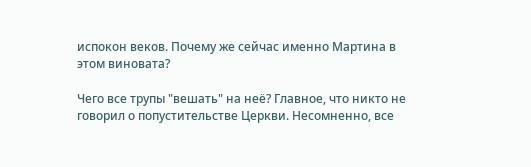испокон веков. Почему же сейчас именно Мартина в этом виновата?

Чего все трупы "вешать" на неё? Главное, что никто не говорил о попустительстве Церкви. Несомненно, все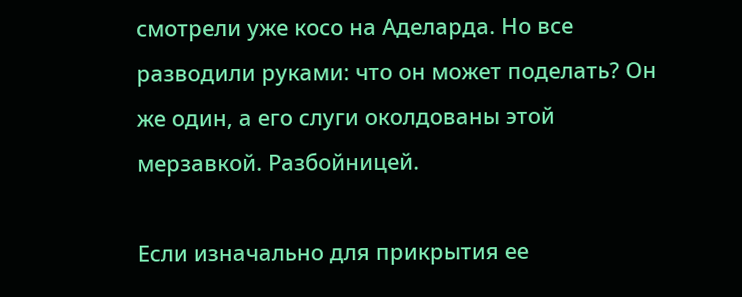смотрели уже косо на Аделарда. Но все разводили руками: что он может поделать? Он же один, а его слуги околдованы этой мерзавкой. Разбойницей.

Если изначально для прикрытия ее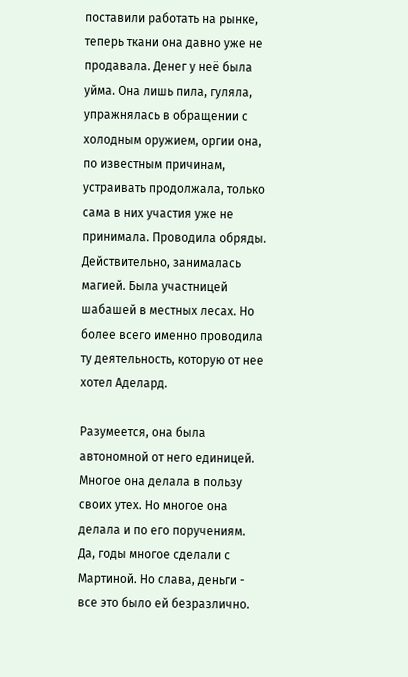поставили работать на рынке, теперь ткани она давно уже не продавала. Денег у неё была уйма. Она лишь пила, гуляла, упражнялась в обращении с холодным оружием, оргии она, по известным причинам, устраивать продолжала, только сама в них участия уже не принимала. Проводила обряды. Действительно, занималась магией. Была участницей шабашей в местных лесах. Но более всего именно проводила ту деятельность, которую от нее хотел Аделард.

Разумеется, она была автономной от него единицей. Многое она делала в пользу своих утех. Но многое она делала и по его поручениям. Да, годы многое сделали с Мартиной. Но слава, деньги - все это было ей безразлично.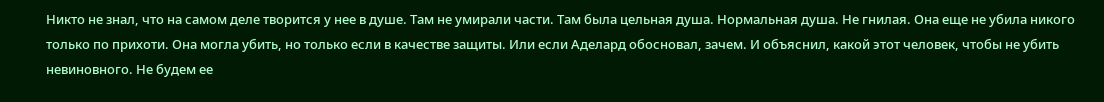Никто не знал, что на самом деле творится у нее в душе. Там не умирали части. Там была цельная душа. Нормальная душа. Не гнилая. Она еще не убила никого только по прихоти. Она могла убить, но только если в качестве защиты. Или если Аделард обосновал, зачем. И объяснил, какой этот человек, чтобы не убить невиновного. Не будем ее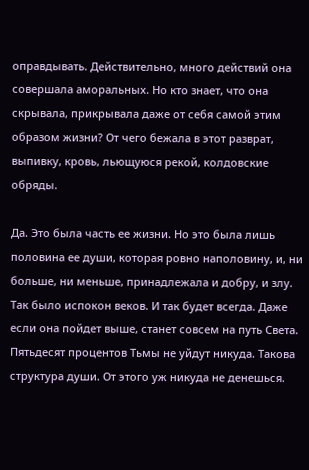оправдывать. Действительно, много действий она совершала аморальных. Но кто знает, что она скрывала, прикрывала даже от себя самой этим образом жизни? От чего бежала в этот разврат, выпивку, кровь, льющуюся рекой, колдовские обряды.

Да. Это была часть ее жизни. Но это была лишь половина ее души, которая ровно наполовину, и, ни больше, ни меньше, принадлежала и добру, и злу. Так было испокон веков. И так будет всегда. Даже если она пойдет выше, станет совсем на путь Света. Пятьдесят процентов Тьмы не уйдут никуда. Такова структура души. От этого уж никуда не денешься.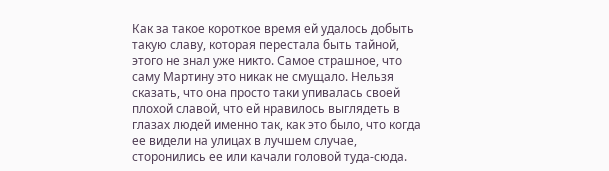Как за такое короткое время ей удалось добыть такую славу, которая перестала быть тайной, этого не знал уже никто. Самое страшное, что саму Мартину это никак не смущало. Нельзя сказать, что она просто таки упивалась своей плохой славой, что ей нравилось выглядеть в глазах людей именно так, как это было, что когда ее видели на улицах в лучшем случае, сторонились ее или качали головой туда-сюда.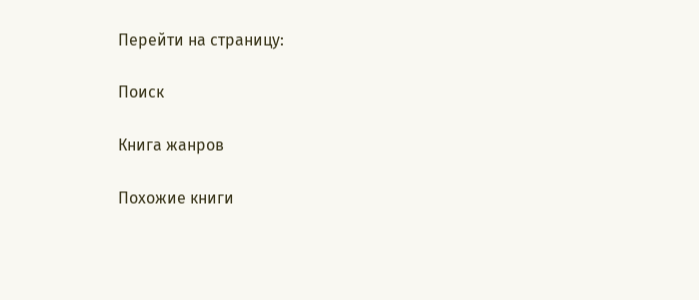Перейти на страницу:

Поиск

Книга жанров

Похожие книги